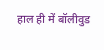हाल ही में बॉलीवुड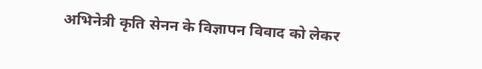अभिनेत्री कृति सेनन के विज्ञापन विवाद को लेकर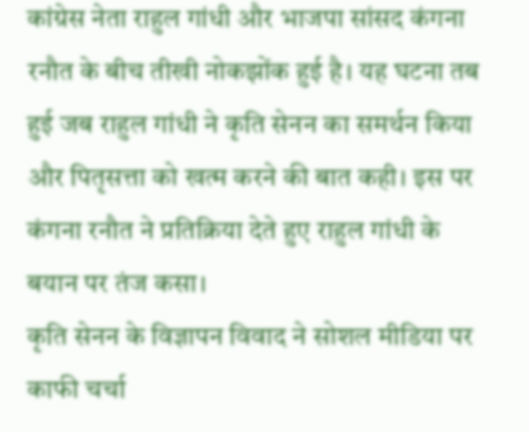कांग्रेस नेता राहुल गांधी और भाजपा सांसद कंगना रनौत के बीच तीखी नोकझोंक हुई है। यह घटना तब हुई जब राहुल गांधी ने कृति सेनन का समर्थन किया और पितृसत्ता को खत्म करने की बात कही। इस पर कंगना रनौत ने प्रतिक्रिया देते हुए राहुल गांधी के बयान पर तंज कसा।
कृति सेनन के विज्ञापन विवाद ने सोशल मीडिया पर काफी चर्चा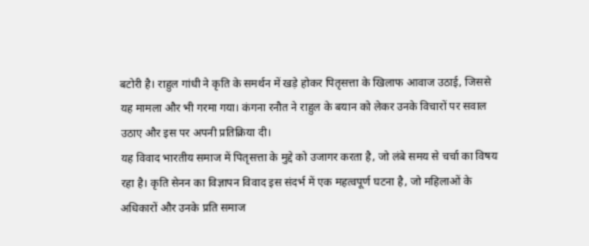बटोरी है। राहुल गांधी ने कृति के समर्थन में खड़े होकर पितृसत्ता के खिलाफ आवाज उठाई, जिससे यह मामला और भी गरमा गया। कंगना रनौत ने राहुल के बयान को लेकर उनके विचारों पर सवाल उठाए और इस पर अपनी प्रतिक्रिया दी।
यह विवाद भारतीय समाज में पितृसत्ता के मुद्दे को उजागर करता है, जो लंबे समय से चर्चा का विषय रहा है। कृति सेनन का विज्ञापन विवाद इस संदर्भ में एक महत्वपूर्ण घटना है, जो महिलाओं के अधिकारों और उनके प्रति समाज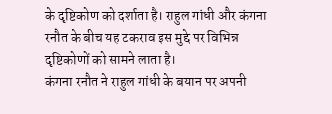के दृष्टिकोण को दर्शाता है। राहुल गांधी और कंगना रनौत के बीच यह टकराव इस मुद्दे पर विभिन्न दृष्टिकोणों को सामने लाता है।
कंगना रनौत ने राहुल गांधी के बयान पर अपनी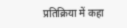प्रतिक्रिया में कहा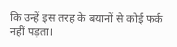कि उन्हें इस तरह के बयानों से कोई फर्क नहीं पड़ता।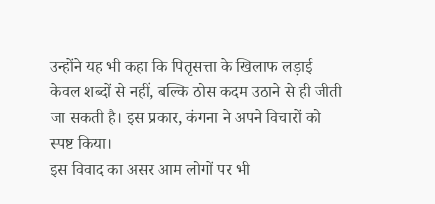उन्होंने यह भी कहा कि पितृसत्ता के खिलाफ लड़ाई केवल शब्दों से नहीं, बल्कि ठोस कदम उठाने से ही जीती जा सकती है। इस प्रकार, कंगना ने अपने विचारों को स्पष्ट किया।
इस विवाद का असर आम लोगों पर भी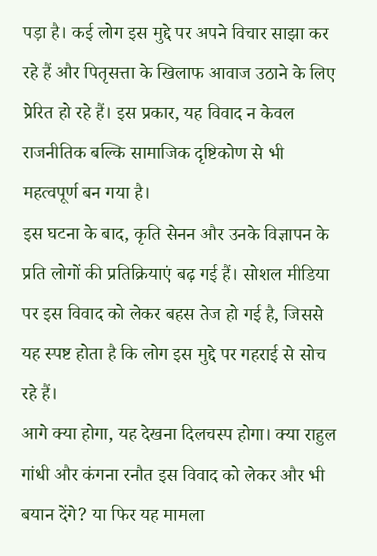पड़ा है। कई लोग इस मुद्दे पर अपने विचार साझा कर रहे हैं और पितृसत्ता के खिलाफ आवाज उठाने के लिए प्रेरित हो रहे हैं। इस प्रकार, यह विवाद न केवल राजनीतिक बल्कि सामाजिक दृष्टिकोण से भी महत्वपूर्ण बन गया है।
इस घटना के बाद, कृति सेनन और उनके विज्ञापन के प्रति लोगों की प्रतिक्रियाएं बढ़ गई हैं। सोशल मीडिया पर इस विवाद को लेकर बहस तेज हो गई है, जिससे यह स्पष्ट होता है कि लोग इस मुद्दे पर गहराई से सोच रहे हैं।
आगे क्या होगा, यह देखना दिलचस्प होगा। क्या राहुल गांधी और कंगना रनौत इस विवाद को लेकर और भी बयान देंगे? या फिर यह मामला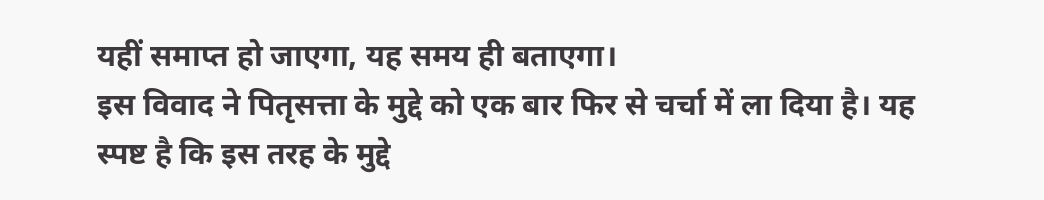यहीं समाप्त हो जाएगा, यह समय ही बताएगा।
इस विवाद ने पितृसत्ता के मुद्दे को एक बार फिर से चर्चा में ला दिया है। यह स्पष्ट है कि इस तरह के मुद्दे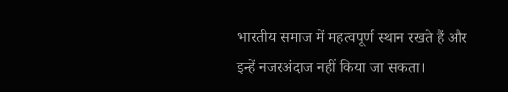भारतीय समाज में महत्वपूर्ण स्थान रखते हैं और इन्हें नजरअंदाज नहीं किया जा सकता।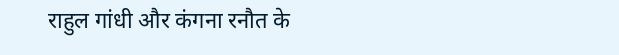राहुल गांधी और कंगना रनौत के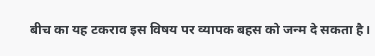बीच का यह टकराव इस विषय पर व्यापक बहस को जन्म दे सकता है।